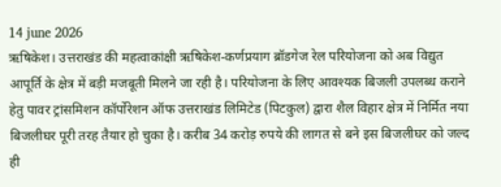14 june 2026
ऋषिकेश। उत्तराखंड की महत्वाकांक्षी ऋषिकेश-कर्णप्रयाग ब्रॉडगेज रेल परियोजना को अब विद्युत आपूर्ति के क्षेत्र में बड़ी मजबूती मिलने जा रही है। परियोजना के लिए आवश्यक बिजली उपलब्ध कराने हेतु पावर ट्रांसमिशन कॉर्पोरेशन ऑफ उत्तराखंड लिमिटेड (पिटकुल) द्वारा शैल विहार क्षेत्र में निर्मित नया बिजलीघर पूरी तरह तैयार हो चुका है। करीब 34 करोड़ रुपये की लागत से बने इस बिजलीघर को जल्द ही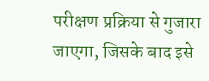परीक्षण प्रक्रिया से गुजारा जाएगा, जिसके बाद इसे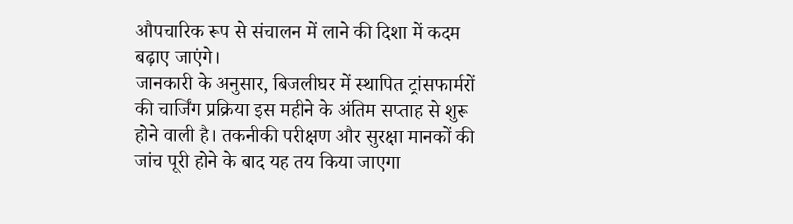औपचारिक रूप से संचालन में लाने की दिशा में कदम बढ़ाए जाएंगे।
जानकारी के अनुसार, बिजलीघर में स्थापित ट्रांसफार्मरों की चार्जिंग प्रक्रिया इस महीने के अंतिम सप्ताह से शुरू होने वाली है। तकनीकी परीक्षण और सुरक्षा मानकों की जांच पूरी होने के बाद यह तय किया जाएगा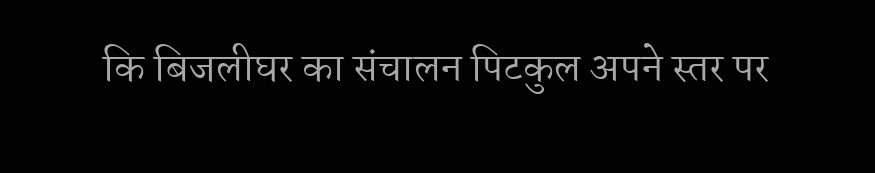कि बिजलीघर का संचालन पिटकुल अपने स्तर पर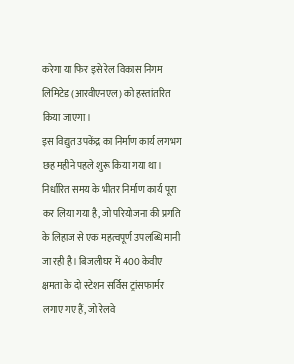करेगा या फिर इसे रेल विकास निगम लिमिटेड (आरवीएनएल) को हस्तांतरित किया जाएगा।
इस विद्युत उपकेंद्र का निर्माण कार्य लगभग छह महीने पहले शुरू किया गया था। निर्धारित समय के भीतर निर्माण कार्य पूरा कर लिया गया है, जो परियोजना की प्रगति के लिहाज से एक महत्वपूर्ण उपलब्धि मानी जा रही है। बिजलीघर में 400 केवीए क्षमता के दो स्टेशन सर्विस ट्रांसफार्मर लगाए गए हैं, जो रेलवे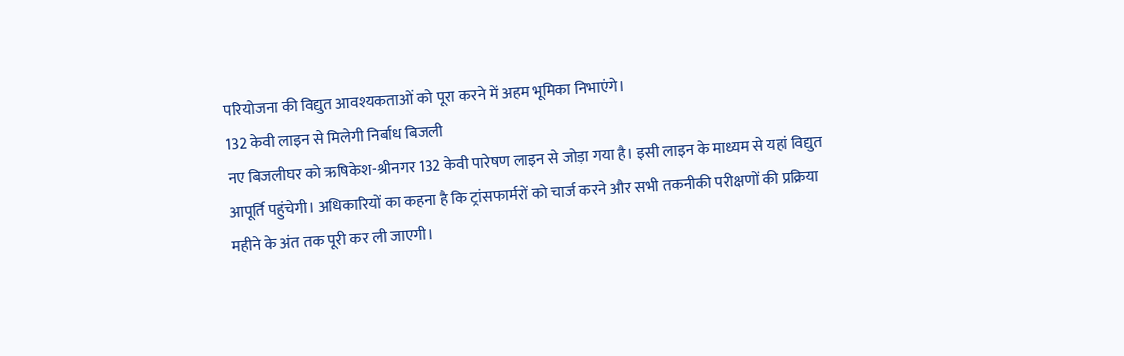परियोजना की विद्युत आवश्यकताओं को पूरा करने में अहम भूमिका निभाएंगे।
132 केवी लाइन से मिलेगी निर्बाध बिजली
नए बिजलीघर को ऋषिकेश-श्रीनगर 132 केवी पारेषण लाइन से जोड़ा गया है। इसी लाइन के माध्यम से यहां विद्युत आपूर्ति पहुंचेगी। अधिकारियों का कहना है कि ट्रांसफार्मरों को चार्ज करने और सभी तकनीकी परीक्षणों की प्रक्रिया महीने के अंत तक पूरी कर ली जाएगी।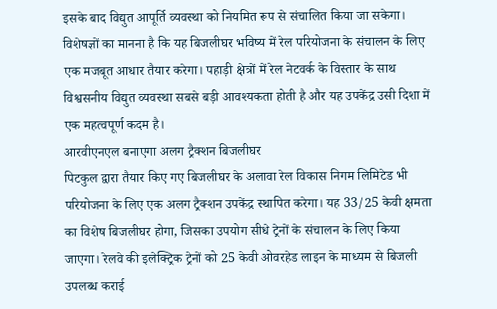इसके बाद विद्युत आपूर्ति व्यवस्था को नियमित रूप से संचालित किया जा सकेगा।
विशेषज्ञों का मानना है कि यह बिजलीघर भविष्य में रेल परियोजना के संचालन के लिए एक मजबूत आधार तैयार करेगा। पहाड़ी क्षेत्रों में रेल नेटवर्क के विस्तार के साथ विश्वसनीय विद्युत व्यवस्था सबसे बड़ी आवश्यकता होती है और यह उपकेंद्र उसी दिशा में एक महत्वपूर्ण कदम है।
आरवीएनएल बनाएगा अलग ट्रैक्शन बिजलीघर
पिटकुल द्वारा तैयार किए गए बिजलीघर के अलावा रेल विकास निगम लिमिटेड भी परियोजना के लिए एक अलग ट्रैक्शन उपकेंद्र स्थापित करेगा। यह 33/25 केवी क्षमता का विशेष बिजलीघर होगा, जिसका उपयोग सीधे ट्रेनों के संचालन के लिए किया जाएगा। रेलवे की इलेक्ट्रिक ट्रेनों को 25 केवी ओवरहेड लाइन के माध्यम से बिजली उपलब्ध कराई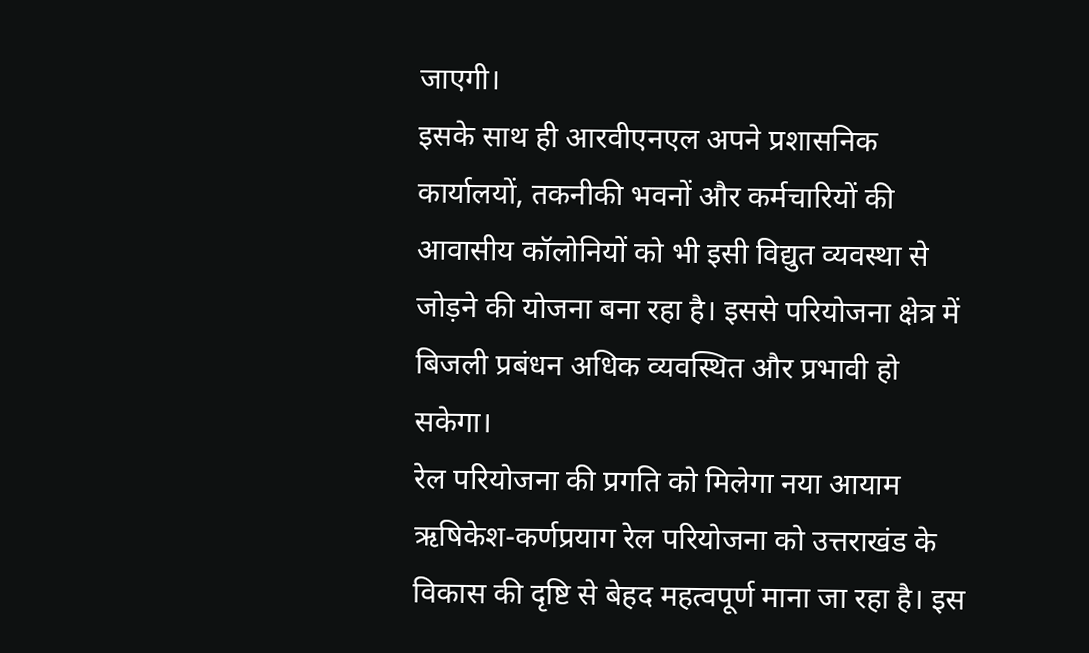जाएगी।
इसके साथ ही आरवीएनएल अपने प्रशासनिक कार्यालयों, तकनीकी भवनों और कर्मचारियों की आवासीय कॉलोनियों को भी इसी विद्युत व्यवस्था से जोड़ने की योजना बना रहा है। इससे परियोजना क्षेत्र में बिजली प्रबंधन अधिक व्यवस्थित और प्रभावी हो सकेगा।
रेल परियोजना की प्रगति को मिलेगा नया आयाम
ऋषिकेश-कर्णप्रयाग रेल परियोजना को उत्तराखंड के विकास की दृष्टि से बेहद महत्वपूर्ण माना जा रहा है। इस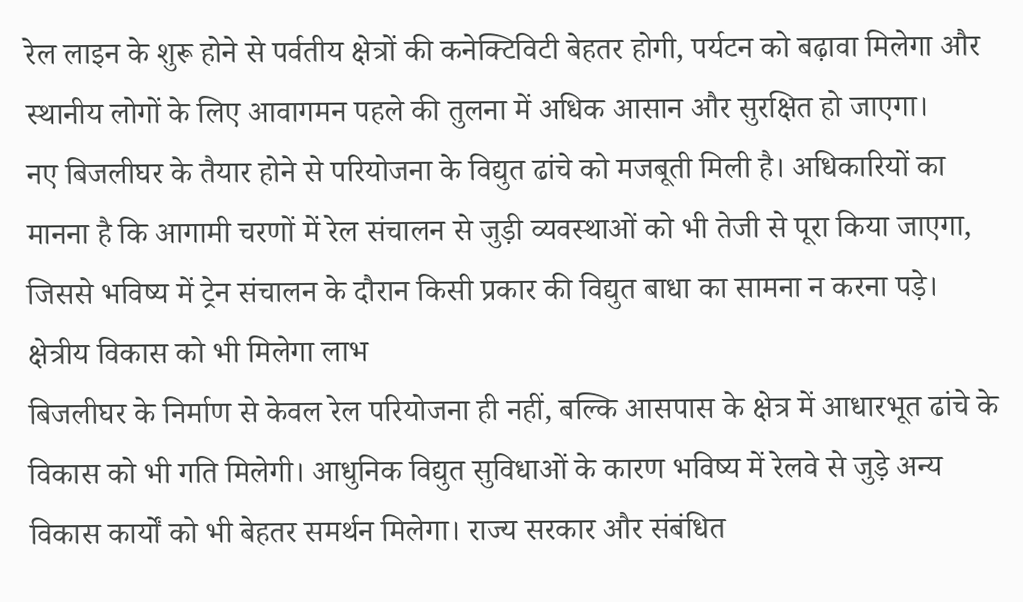रेल लाइन के शुरू होने से पर्वतीय क्षेत्रों की कनेक्टिविटी बेहतर होगी, पर्यटन को बढ़ावा मिलेगा और स्थानीय लोगों के लिए आवागमन पहले की तुलना में अधिक आसान और सुरक्षित हो जाएगा।
नए बिजलीघर के तैयार होने से परियोजना के विद्युत ढांचे को मजबूती मिली है। अधिकारियों का मानना है कि आगामी चरणों में रेल संचालन से जुड़ी व्यवस्थाओं को भी तेजी से पूरा किया जाएगा, जिससे भविष्य में ट्रेन संचालन के दौरान किसी प्रकार की विद्युत बाधा का सामना न करना पड़े।
क्षेत्रीय विकास को भी मिलेगा लाभ
बिजलीघर के निर्माण से केवल रेल परियोजना ही नहीं, बल्कि आसपास के क्षेत्र में आधारभूत ढांचे के विकास को भी गति मिलेगी। आधुनिक विद्युत सुविधाओं के कारण भविष्य में रेलवे से जुड़े अन्य विकास कार्यों को भी बेहतर समर्थन मिलेगा। राज्य सरकार और संबंधित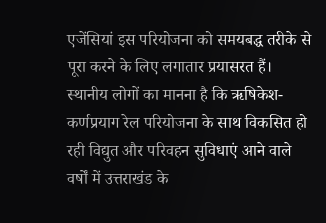एजेंसियां इस परियोजना को समयबद्ध तरीके से पूरा करने के लिए लगातार प्रयासरत हैं।
स्थानीय लोगों का मानना है कि ऋषिकेश-कर्णप्रयाग रेल परियोजना के साथ विकसित हो रही विद्युत और परिवहन सुविधाएं आने वाले वर्षों में उत्तराखंड के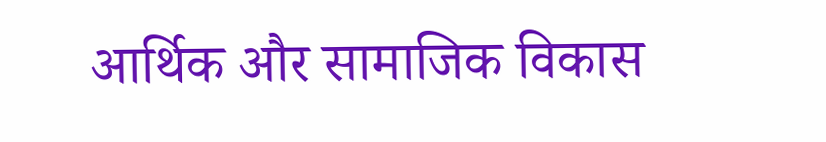आर्थिक और सामाजिक विकास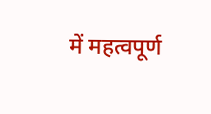में महत्वपूर्ण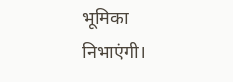भूमिका निभाएंगी।